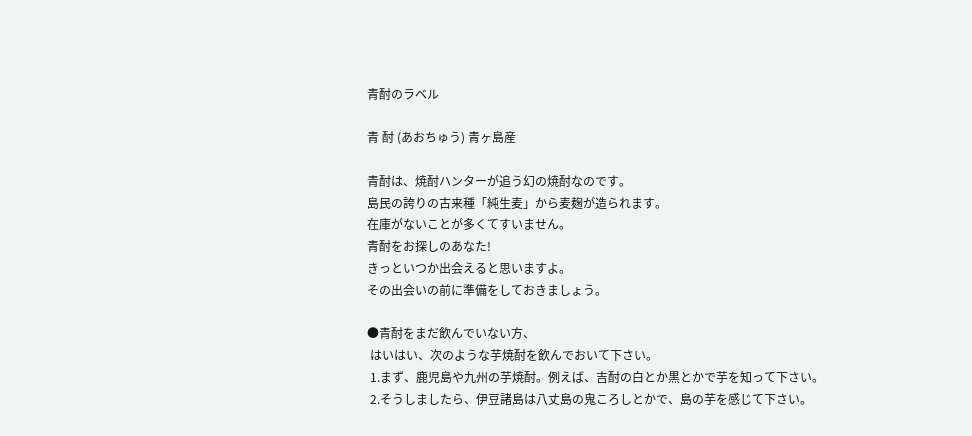青酎のラベル

青 酎 (あおちゅう) 青ヶ島産

青酎は、焼酎ハンターが追う幻の焼酎なのです。
島民の誇りの古来種「純生麦」から麦麹が造られます。
在庫がないことが多くてすいません。
青酎をお探しのあなた!
きっといつか出会えると思いますよ。
その出会いの前に準備をしておきましょう。

●青酎をまだ飲んでいない方、
 はいはい、次のような芋焼酎を飲んでおいて下さい。
 1.まず、鹿児島や九州の芋焼酎。例えば、吉酎の白とか黒とかで芋を知って下さい。
 2.そうしましたら、伊豆諸島は八丈島の鬼ころしとかで、島の芋を感じて下さい。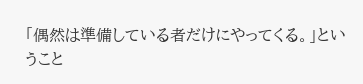「偶然は準備している者だけにやってくる。」ということ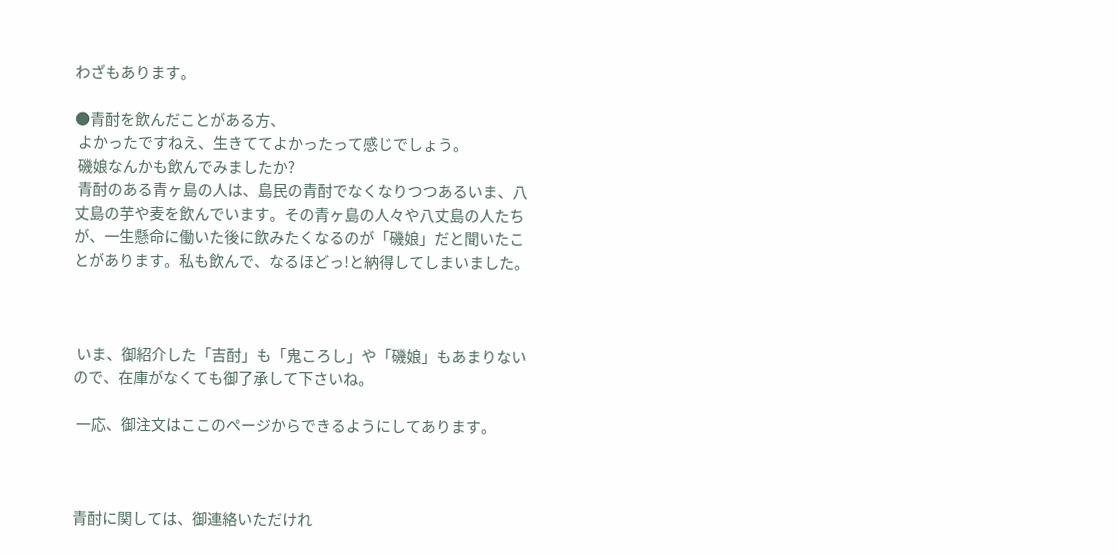わざもあります。

●青酎を飲んだことがある方、
 よかったですねえ、生きててよかったって感じでしょう。
 磯娘なんかも飲んでみましたか?
 青酎のある青ヶ島の人は、島民の青酎でなくなりつつあるいま、八丈島の芋や麦を飲んでいます。その青ヶ島の人々や八丈島の人たちが、一生懸命に働いた後に飲みたくなるのが「磯娘」だと聞いたことがあります。私も飲んで、なるほどっ!と納得してしまいました。



 いま、御紹介した「吉酎」も「鬼ころし」や「磯娘」もあまりないので、在庫がなくても御了承して下さいね。

 一応、御注文はここのページからできるようにしてあります。



青酎に関しては、御連絡いただけれ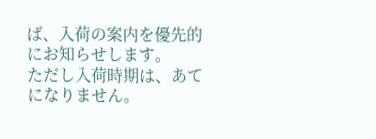ば、入荷の案内を優先的にお知らせします。
ただし入荷時期は、あてになりません。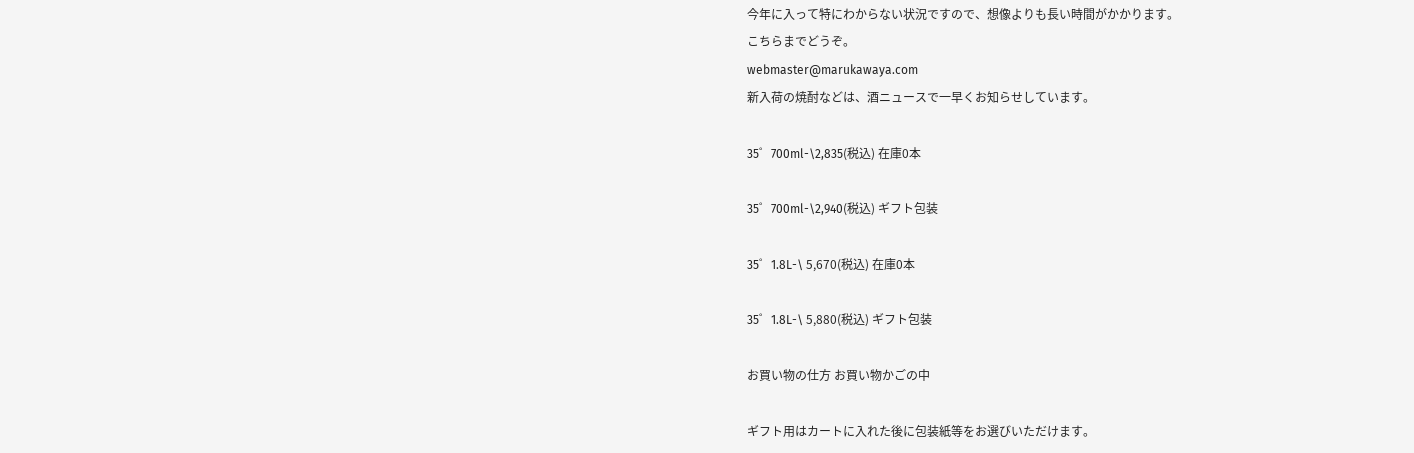今年に入って特にわからない状況ですので、想像よりも長い時間がかかります。
こちらまでどうぞ。
webmaster@marukawaya.com
新入荷の焼酎などは、酒ニュースで一早くお知らせしています。

35゜700ml-\2,835(税込) 在庫0本

35゜700ml-\2,940(税込) ギフト包装

35゜1.8L-\ 5,670(税込) 在庫0本

35゜1.8L-\ 5,880(税込) ギフト包装

お買い物の仕方 お買い物かごの中

ギフト用はカートに入れた後に包装紙等をお選びいただけます。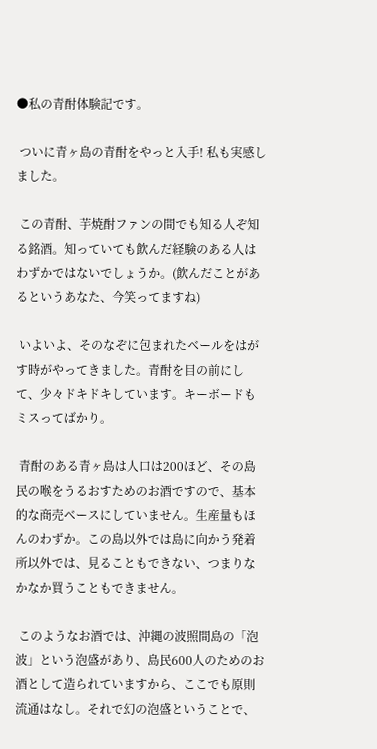●私の青酎体験記です。

 ついに青ヶ島の青酎をやっと入手! 私も実感しました。

 この青酎、芋焼酎ファンの間でも知る人ぞ知る銘酒。知っていても飲んだ経験のある人はわずかではないでしょうか。(飲んだことがあるというあなた、今笑ってますね)

 いよいよ、そのなぞに包まれたベールをはがす時がやってきました。青酎を目の前にして、少々ドキドキしています。キーボードもミスってばかり。

 青酎のある青ヶ島は人口は200ほど、その島民の喉をうるおすためのお酒ですので、基本的な商売ベースにしていません。生産量もほんのわずか。この島以外では島に向かう発着所以外では、見ることもできない、つまりなかなか買うこともできません。

 このようなお酒では、沖縄の波照間島の「泡波」という泡盛があり、島民600人のためのお酒として造られていますから、ここでも原則流通はなし。それで幻の泡盛ということで、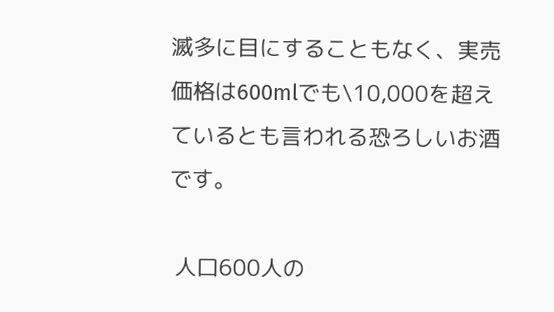滅多に目にすることもなく、実売価格は600mlでも\10,000を超えているとも言われる恐ろしいお酒です。

 人口600人の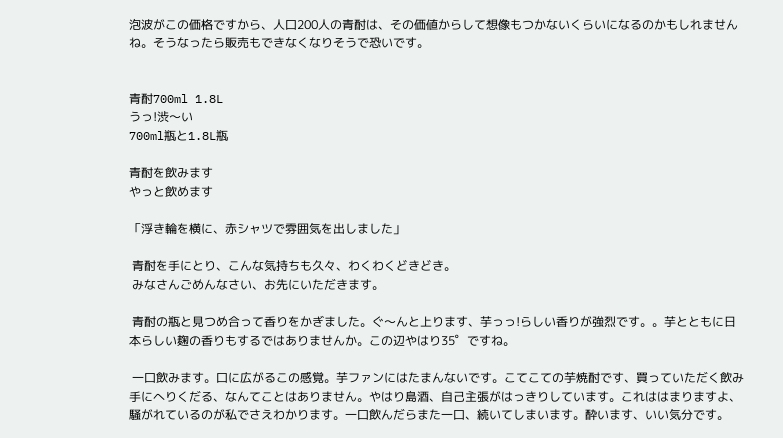泡波がこの価格ですから、人口200人の青酎は、その価値からして想像もつかないくらいになるのかもしれませんね。そうなったら販売もできなくなりそうで恐いです。


青酎700ml 1.8L
うっ!渋〜い
700ml瓶と1.8L瓶

青酎を飲みます
やっと飲めます

「浮き輪を横に、赤シャツで雰囲気を出しました」

 青酎を手にとり、こんな気持ちも久々、わくわくどきどき。
 みなさんごめんなさい、お先にいただきます。

 青酎の瓶と見つめ合って香りをかぎました。ぐ〜んと上ります、芋っっ!らしい香りが強烈です。。芋とともに日本らしい麹の香りもするではありませんか。この辺やはり35゜ですね。

 一口飲みます。口に広がるこの感覚。芋ファンにはたまんないです。こてこての芋焼酎です、買っていただく飲み手にへりくだる、なんてことはありません。やはり島酒、自己主張がはっきりしています。これははまりますよ、騒がれているのが私でさえわかります。一口飲んだらまた一口、続いてしまいます。酔います、いい気分です。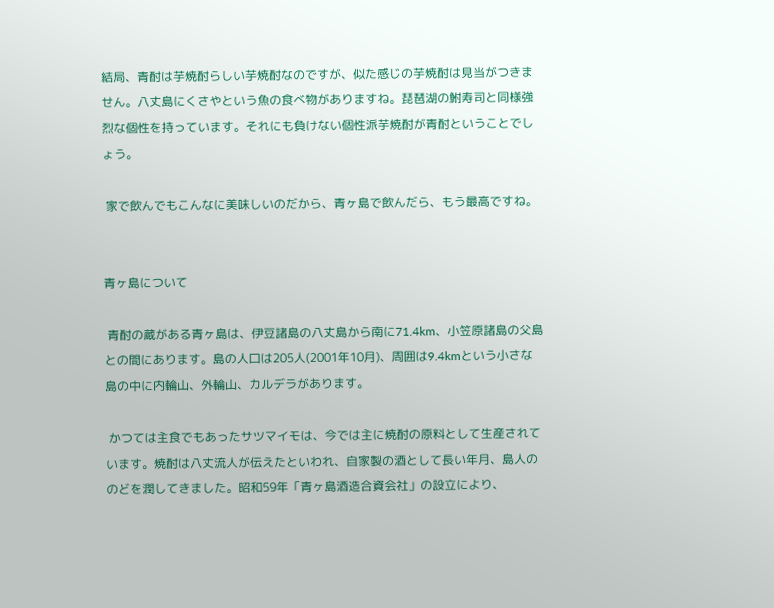結局、青酎は芋焼酎らしい芋焼酎なのですが、似た感じの芋焼酎は見当がつきません。八丈島にくさやという魚の食べ物がありますね。琵琶湖の鮒寿司と同様強烈な個性を持っています。それにも負けない個性派芋焼酎が青酎ということでしょう。

 家で飲んでもこんなに美味しいのだから、青ヶ島で飲んだら、もう最高ですね。


青ヶ島について

 青酎の蔵がある青ヶ島は、伊豆諸島の八丈島から南に71.4km、小笠原諸島の父島との間にあります。島の人口は205人(2001年10月)、周囲は9.4kmという小さな島の中に内輪山、外輪山、カルデラがあります。

 かつては主食でもあったサツマイモは、今では主に焼酎の原料として生産されています。焼酎は八丈流人が伝えたといわれ、自家製の酒として長い年月、島人ののどを潤してきました。昭和59年「青ヶ島酒造合資会社」の設立により、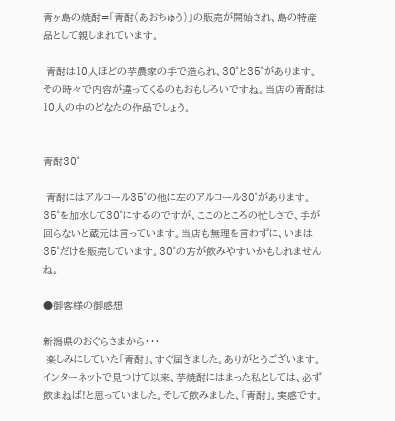青ヶ島の焼酎=「青酎(あおちゅう)」の販売が開始され、島の特産品として親しまれています。

 青酎は10人ほどの芋農家の手で造られ、30゜と35゜があります。その時々で内容が違ってくるのもおもしろいですね。当店の青酎は10人の中のどなたの作品でしょう。


青酎30゜

 青酎にはアルコール35゜の他に左のアルコール30゜があります。35゜を加水して30゜にするのですが、ここのところの忙しさで、手が回らないと蔵元は言っています。当店も無理を言わずに、いまは35゜だけを販売しています。30゜の方が飲みやすいかもしれませんね。

●御客様の御感想

新潟県のおぐらさまから・・・
 楽しみにしていた「青酎」、すぐ届きました。ありがとうございます。インターネットで見つけて以来、芋焼酎にはまった私としては、必ず飲まねば!と思っていました。そして飲みました、「青酎」。実感です。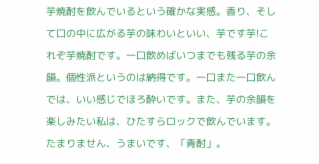芋焼酎を飲んでいるという確かな実感。香り、そして口の中に広がる芋の味わいといい、芋です芋!これぞ芋焼酎です。一口飲めばいつまでも残る芋の余韻。個性派というのは納得です。一口また一口飲んでは、いい感じでほろ酔いです。また、芋の余韻を楽しみたい私は、ひたすらロックで飲んでいます。たまりません、うまいです、「青酎」。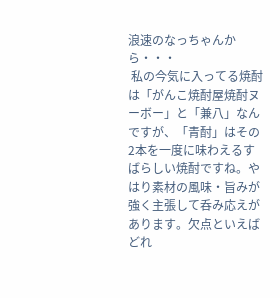浪速のなっちゃんから・・・
 私の今気に入ってる焼酎は「がんこ焼酎屋焼酎ヌーボー」と「兼八」なんですが、「青酎」はその2本を一度に味わえるすばらしい焼酎ですね。やはり素材の風味・旨みが強く主張して呑み応えがあります。欠点といえばどれ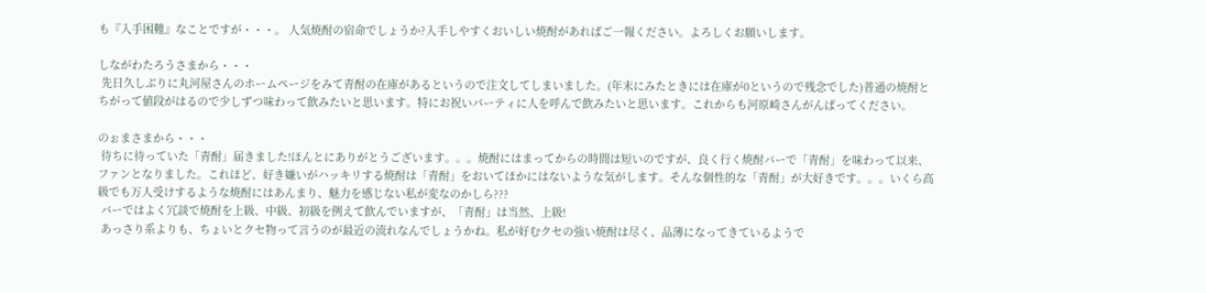も『入手困難』なことですが・・・。 人気焼酎の宿命でしょうか?入手しやすくおいしい焼酎があればご一報ください。よろしくお願いします。

しながわたろうさまから・・・
 先日久しぶりに丸河屋さんのホームページをみて青酎の在庫があるというので注文してしまいました。(年末にみたときには在庫が0というので残念でした)普通の焼酎とちがって値段がはるので少しずつ味わって飲みたいと思います。特にお祝いパーティに人を呼んで飲みたいと思います。これからも河原崎さんがんばってください。

のぉまさまから・・・
 待ちに待っていた「青酎」届きました!ほんとにありがとうございます。。。焼酎にはまってからの時間は短いのですが、良く行く焼酎バーで「青酎」を味わって以来、ファンとなりました。これほど、好き嫌いがハッキリする焼酎は「青酎」をおいてほかにはないような気がします。そんな個性的な「青酎」が大好きです。。。いくら高級でも万人受けするような焼酎にはあんまり、魅力を感じない私が変なのかしら???
 バーではよく冗談で焼酎を上級、中級、初級を例えて飲んでいますが、「青酎」は当然、上級!
 あっさり系よりも、ちょいとクセ物って言うのが最近の流れなんでしょうかね。私が好むクセの強い焼酎は尽く、品薄になってきているようで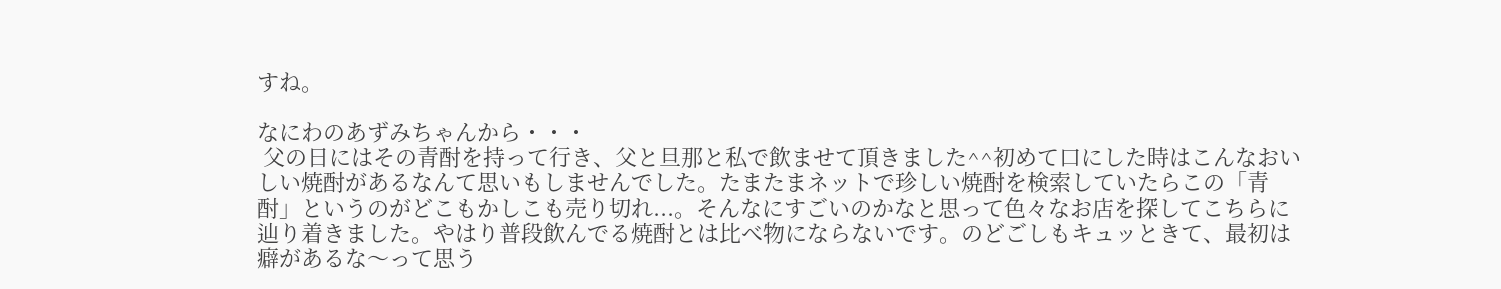すね。

なにわのあずみちゃんから・・・
 父の日にはその青酎を持って行き、父と旦那と私で飲ませて頂きました^^初めて口にした時はこんなおいしい焼酎があるなんて思いもしませんでした。たまたまネットで珍しい焼酎を検索していたらこの「青酎」というのがどこもかしこも売り切れ...。そんなにすごいのかなと思って色々なお店を探してこちらに辿り着きました。やはり普段飲んでる焼酎とは比べ物にならないです。のどごしもキュッときて、最初は癖があるな〜って思う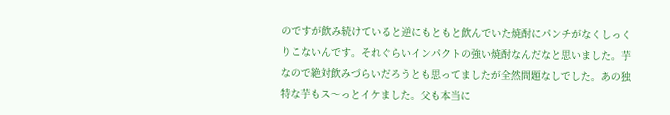のですが飲み続けていると逆にもともと飲んでいた焼酎にパンチがなくしっくりこないんです。それぐらいインパクトの強い焼酎なんだなと思いました。芋なので絶対飲みづらいだろうとも思ってましたが全然問題なしでした。あの独特な芋もス〜っとイケました。父も本当に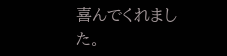喜んでくれました。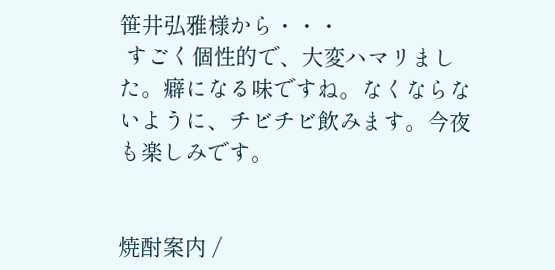笹井弘雅様から・・・
 すごく個性的で、大変ハマリました。癖になる味ですね。なくならないように、チビチビ飲みます。今夜も楽しみです。


焼酎案内 /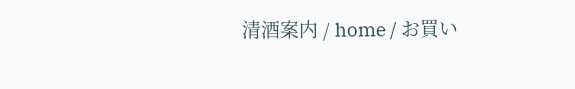清酒案内 / home / お買い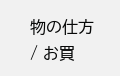物の仕方 / お買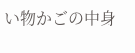い物かごの中身